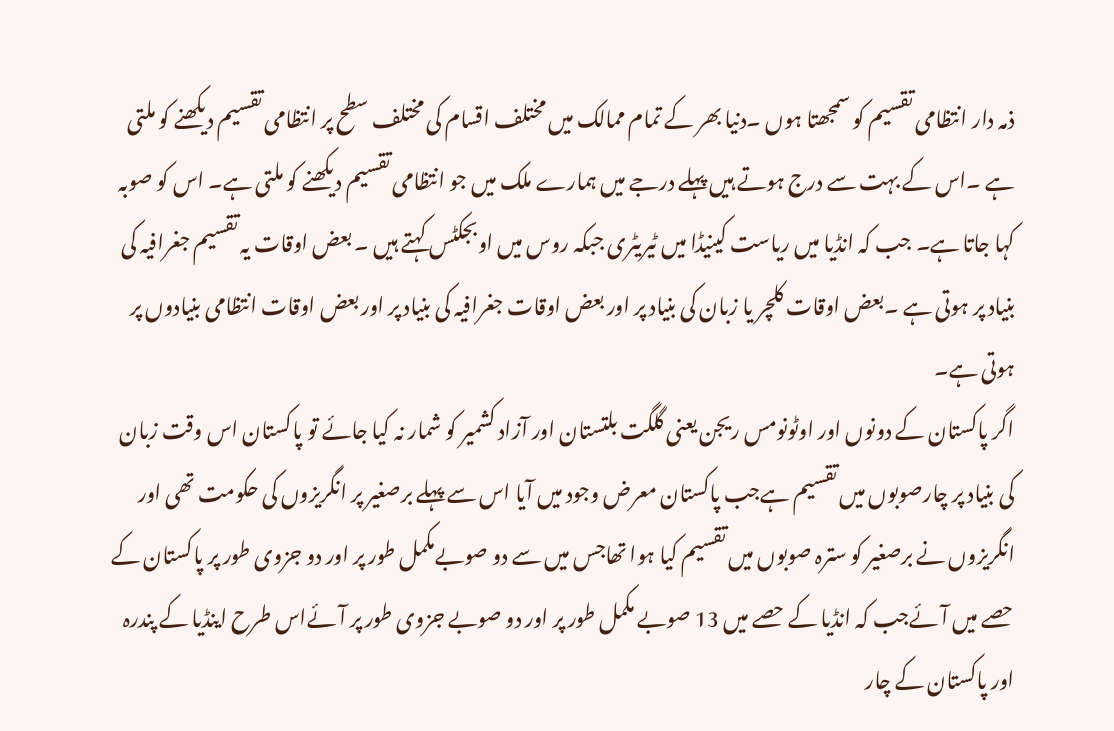ذمہ دار انتظامی تقسیم کو سمجھتا ہوں ۔دنیا بھر کے تمام ممالک میں مختلف اقسام کی مختلف سطح پر انتظامی تقسیم دیکھنے کو ملتی ہے ۔اس کے بہت سے درج ہوتے ہیں پہلے درجے میں ہمارے ملک میں جو انتظامی تقسیم دیکھنے کو ملتی ہے۔ اس کو صوبہ کہا جاتا ہے۔ جب کہ انڈیا میں ریاست کینیڈا میں ٹیریٹری جبکہ روس میں اوبجکٹس کہتے ہیں ۔ بعض اوقات یہ تقسیم جغرافیہ کی بنیاد پر ہوتی ہے ۔بعض اوقات کلچر یا زبان کی بنیاد پر اور بعض اوقات جغرافیہ کی بنیاد پر اور بعض اوقات انتظامی بنیادوں پر ہوتی ہے۔
اگر پاکستان کے دونوں اور اوٹونومس ریجن یعنی گلگت بلتستان اور آزاد کشمیر کو شمار نہ کیا جائے تو پاکستان اس وقت زبان کی بنیاد پر چارصوبوں میں تقسیم ہےجب پاکستان معرض وجود میں آیا اس سے پہلے برصغیر پر انگریزوں کی حکومت تھی اور انگریزوں نے برصغیر کو سترہ صوبوں میں تقسیم کیا ہوا تھاجس میں سے دو صوبےمکمل طور پر اور دو جزوی طور پر پاکستان کے حصے میں آئےجب کہ انڈیا کے حصے میں 13 صوبے مکمل طور پر اور دو صوبے جزوی طور پر آئےاس طرح اینڈیا کے پندرہ اور پاکستان کے چار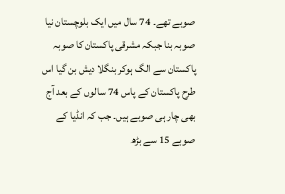صوبے تھے۔ 74 سال میں ایک بلوچستان نیا صوبہ بنا جبکہ مشرقی پاکستان کا صوبہ پاکستان سے الگ ہوکر بنگلا دیش بن گیا اس طرح پاکستان کے پاس 74 سالوں کے بعد آج بھی چار ہی صوبے ہیں۔ جب کہ انڈیا کے صوبے 15 سے بڑھ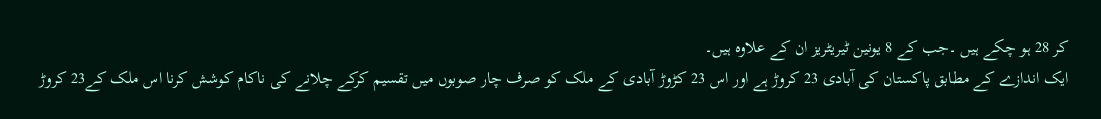کر 28 ہو چکے ہیں ۔جب کے 8 یونین ٹیریٹریز ان کے علاوہ ہیں۔
ایک اندازے کے مطابق پاکستان کی آبادی 23 کروڑ ہے اور اس 23 کڑوڑ آبادی کے ملک کو صرف چار صوبوں میں تقسیم کرکے چلانے کی ناکام کوشش کرنا اس ملک کے23 کروڑ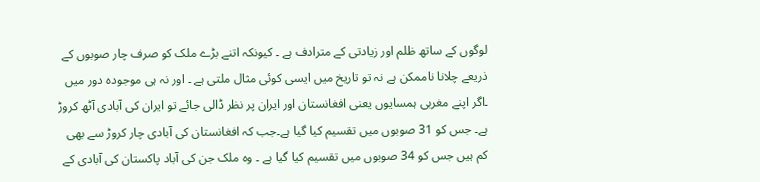لوگوں کے ساتھ ظلم اور زیادتی کے مترادف ہے ۔ کیونکہ اتنے بڑے ملک کو صرف چار صوبوں کے ذریعے چلانا ناممکن ہے نہ تو تاریخ میں ایسی کوئی مثال ملتی ہے ۔ اور نہ ہی موجودہ دور میں ۔اگر اپنے مغربی ہمسایوں یعنی افغانستان اور ایران پر نظر ڈالی جائے تو ایران کی آبادی آٹھ کروڑ ہے۔ جس کو 31 صوبوں میں تقسیم کیا گیا ہے۔جب کہ افغانستان کی آبادی چار کروڑ سے بھی کم ہیں جس کو 34 صوبوں میں تقسیم کیا گیا ہے ۔ وہ ملک جن کی آباد پاکستان کی آبادی کے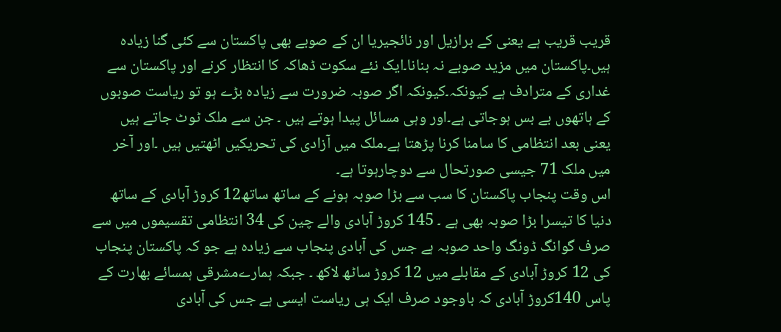قریب قریب ہے یعنی کے برازیل اور نائجیریا ان کے صوبے بھی پاکستان سے کئی گنا زیادہ ہیں۔پاکستان میں مزید صوبے نہ بنانا۔ایک نئے سکوت ڈھاکہ کا انتظار کرنے اور پاکستان سے غداری کے مترادف ہے کیونکہ۔کیونکہ اگر صوبہ ضرورت سے زیادہ بڑے ہو تو ریاست صوبوں کے ہاتھوں بے بس ہوجاتی ہے۔اور وہی مسائل پیدا ہوتے ہیں ۔ جن سے ملک ٹوٹ جاتے ہیں یعنی بعد انتظامی کا سامنا کرنا پڑھتا ہے۔ملک میں آزادی کی تحریکیں اٹھتیں ہیں ۔اور آخر میں ملک 71 جیسی صورتحال سے دوچارہوتا ہے۔
اس وقت پنجاب پاکستان کا سب سے بڑا صوبہ ہونے کے ساتھ ساتھ12 کروڑ آبادی کے ساتھ دنیا کا تیسرا بڑا صوبہ بھی ہے ۔ 145 کروڑ آبادی والے چین کی 34 انتظامی تقسیموں میں سے صرف گوانگ ڈونگ واحد صوبہ ہے جس کی آبادی پنجاب سے زیادہ ہے جو کہ پاکستان پنجاب کی 12 کروڑ آبادی کے مقابلے میں 12 کروڑ ساٹھ لاکھ ۔ جبکہ ہمارےمشرقی ہمسائے بھارت کے پاس 140کروڑ آبادی کہ باوجود صرف ایک ہی ریاست ایسی ہے جس کی آبادی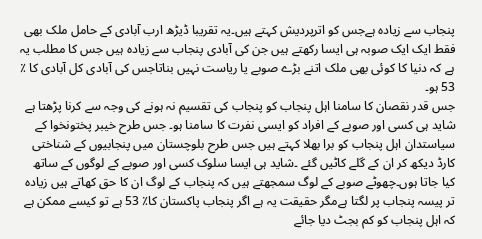پنجاب سے زیادہ ہےجس کو اترپردیش کہتے ہیں۔یہ تقریبا ڈیڑھ ارب آبادی کے حامل ملک بھی فقط ایک ایک صوبہ ہی ایسا رکھتے ہیں جن کی آبادی پنجاب سے زیادہ ہیں جس کا مطلب یہ ہے کہ دنیا کا کوئی بھی ملک اتنے بڑے صوبے یا ریاست نہیں بناتاجس کی آبادی کل آبادی کا ٪ 53 ہو۔
جس قدر نقصان کا سامنا اہل پنجاب کو پنجاب کی تقسیم نہ ہونے کی وجہ سے کرنا پڑھتا ہے شاید ہی کسی اور صوبے کے افراد کو ایسی نفرت کا سامنا ہو۔ جس طرح خیبر پختونخوا کے سیاستدان اہل پنجاب کو برا بھلا کہتے ہیں جس طرح بلوچستان میں پنجابیوں کے شناختی کارڈ دیکھ کر ان کے گلے کاٹیں گئے ۔شاید ہی ایسا سلوک کسی اور صوبے کے لوگوں کے ساتھ کیا جاتا ہوں۔چھوٹے صوبے کے لوگ سمجھتے ہیں کہ پنجاب کے لوگ ان کا حق کھاتے ہیں زیادہ تر پیسہ پنجاب پر لگتا ہےمگر حقیقت یہ ہے اگر پنجاب پاکستان کا٪ 53 ہے تو کیسے ممکن ہے کہ اہل پنجاب کو کم بجٹ دیا جائے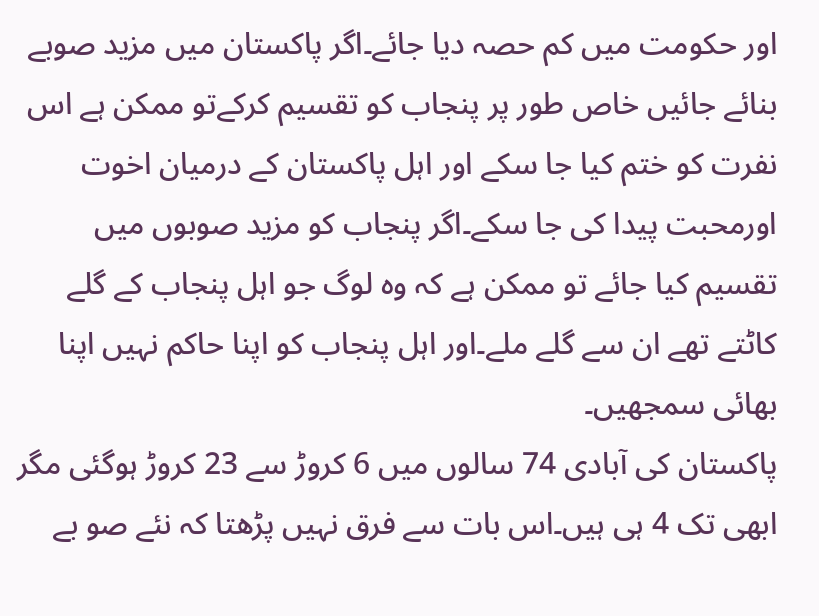اور حکومت میں کم حصہ دیا جائے۔اگر پاکستان میں مزید صوبے بنائے جائیں خاص طور پر پنجاب کو تقسیم کرکےتو ممکن ہے اس نفرت کو ختم کیا جا سکے اور اہل پاکستان کے درمیان اخوت اورمحبت پیدا کی جا سکے۔اگر پنجاب کو مزید صوبوں میں تقسیم کیا جائے تو ممکن ہے کہ وہ لوگ جو اہل پنجاب کے گلے کاٹتے تھے ان سے گلے ملے۔اور اہل پنجاب کو اپنا حاکم نہیں اپنا بھائی سمجھیں۔
پاکستان کی آبادی 74 سالوں میں 6 کروڑ سے 23 کروڑ ہوگئی مگر ابھی تک 4 ہی ہیں۔اس بات سے فرق نہیں پڑھتا کہ نئے صو بے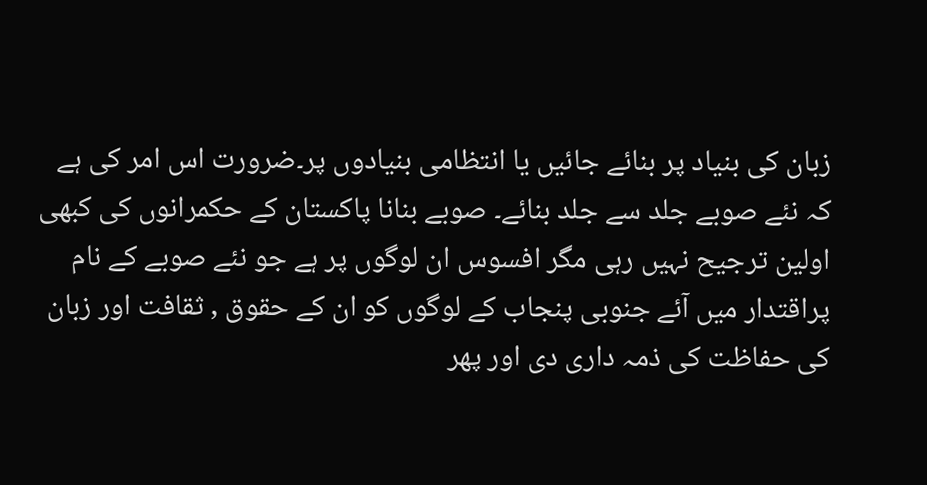زبان کی بنیاد پر بنائے جائیں یا انتظامی بنیادوں پر۔ضرورت اس امر کی ہے کہ نئے صوبے جلد سے جلد بنائے۔ صوبے بنانا پاکستان کے حکمرانوں کی کبھی اولین ترجیح نہیں رہی مگر افسوس ان لوگوں پر ہے جو نئے صوبے کے نام پراقتدار میں آئے جنوبی پنجاب کے لوگوں کو ان کے حقوق , ثقافت اور زبان کی حفاظت کی ذمہ داری دی اور پھر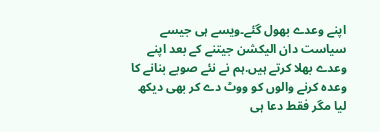اپنے وعدے بھول گئے۔ویسے ہی جیسے سیاست دان الیکشن جیتنے کے بعد اپنے وعدے بھلا کرتے ہیں.ہم نے نئے صوبے بنانے کا وعدہ کرنے والوں کو ووٹ دے کر بھی دیکھ لیا مگر فقط دعا ہی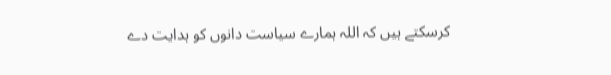کرسکتے ہیں کہ اللہ ہمارے سیاست دانوں کو ہدایت دے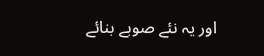اور یہ نئے صوبے بنائے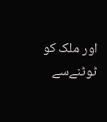اور ملک کو ٹوٹنےسے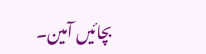بچائیں آمین۔